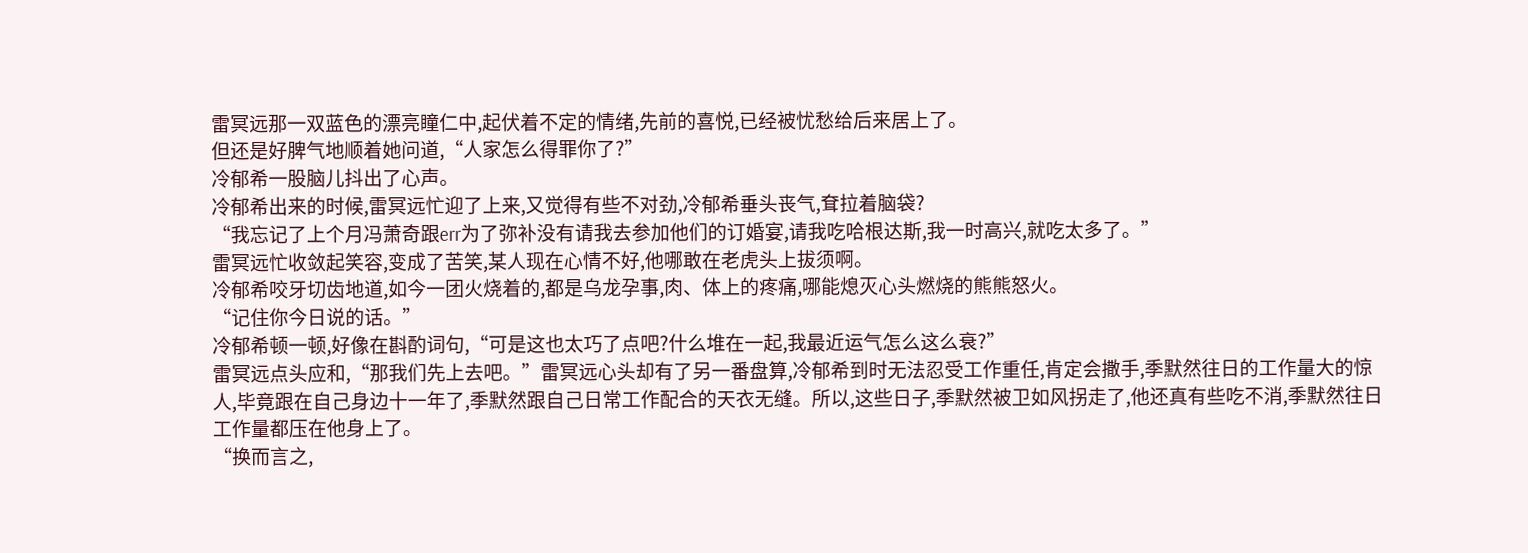雷冥远那一双蓝色的漂亮瞳仁中,起伏着不定的情绪,先前的喜悦,已经被忧愁给后来居上了。
但还是好脾气地顺着她问道,“人家怎么得罪你了?”
冷郁希一股脑儿抖出了心声。
冷郁希出来的时候,雷冥远忙迎了上来,又觉得有些不对劲,冷郁希垂头丧气,耷拉着脑袋?
“我忘记了上个月冯萧奇跟err为了弥补没有请我去参加他们的订婚宴,请我吃哈根达斯,我一时高兴,就吃太多了。”
雷冥远忙收敛起笑容,变成了苦笑,某人现在心情不好,他哪敢在老虎头上拔须啊。
冷郁希咬牙切齿地道,如今一团火烧着的,都是乌龙孕事,肉、体上的疼痛,哪能熄灭心头燃烧的熊熊怒火。
“记住你今日说的话。”
冷郁希顿一顿,好像在斟酌词句,“可是这也太巧了点吧?什么堆在一起,我最近运气怎么这么衰?”
雷冥远点头应和,“那我们先上去吧。”雷冥远心头却有了另一番盘算,冷郁希到时无法忍受工作重任,肯定会撒手,季默然往日的工作量大的惊人,毕竟跟在自己身边十一年了,季默然跟自己日常工作配合的天衣无缝。所以,这些日子,季默然被卫如风拐走了,他还真有些吃不消,季默然往日工作量都压在他身上了。
“换而言之,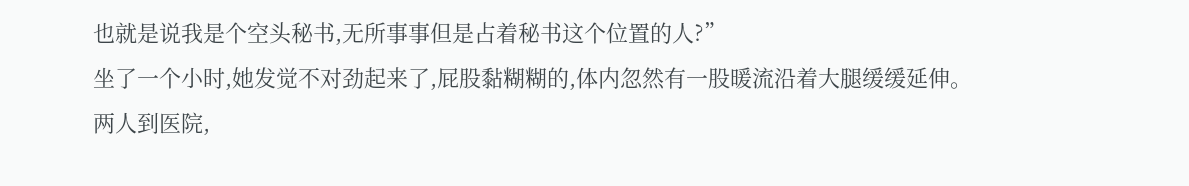也就是说我是个空头秘书,无所事事但是占着秘书这个位置的人?”
坐了一个小时,她发觉不对劲起来了,屁股黏糊糊的,体内忽然有一股暖流沿着大腿缓缓延伸。
两人到医院,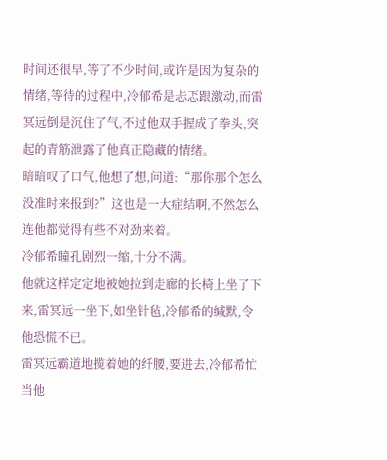时间还很早,等了不少时间,或许是因为复杂的情绪,等待的过程中,冷郁希是忐忑跟激动,而雷冥远倒是沉住了气,不过他双手握成了拳头,突起的青筋泄露了他真正隐藏的情绪。
暗暗叹了口气,他想了想,问道:“那你那个怎么没准时来报到?”这也是一大症结啊,不然怎么连他都觉得有些不对劲来着。
冷郁希瞳孔剧烈一缩,十分不满。
他就这样定定地被她拉到走廊的长椅上坐了下来,雷冥远一坐下,如坐针毡,冷郁希的缄默,令他恐慌不已。
雷冥远霸道地揽着她的纤腰,要进去,冷郁希忙当他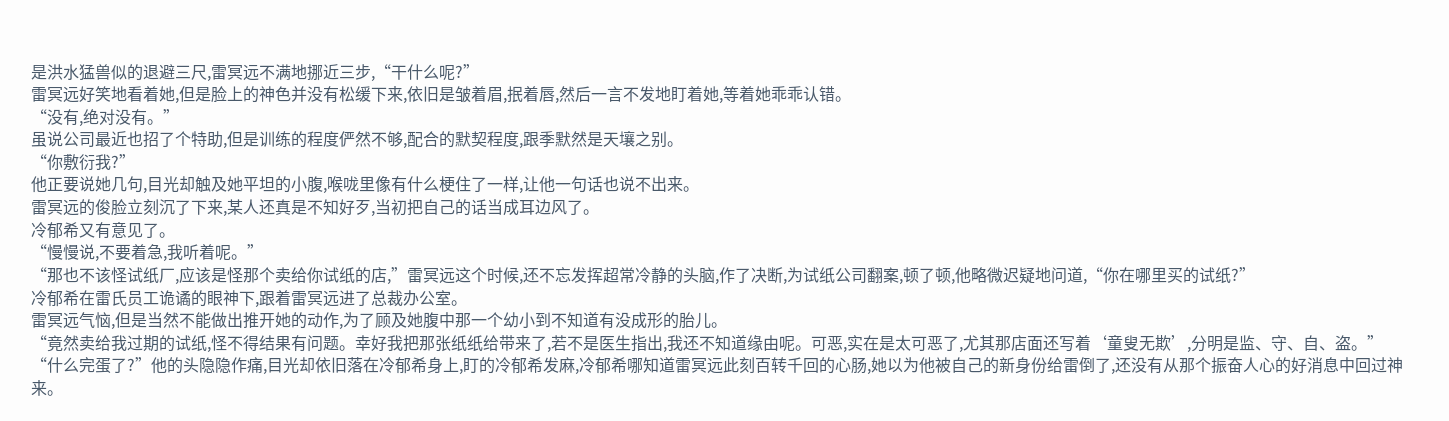是洪水猛兽似的退避三尺,雷冥远不满地挪近三步,“干什么呢?”
雷冥远好笑地看着她,但是脸上的神色并没有松缓下来,依旧是皱着眉,抿着唇,然后一言不发地盯着她,等着她乖乖认错。
“没有,绝对没有。”
虽说公司最近也招了个特助,但是训练的程度俨然不够,配合的默契程度,跟季默然是天壤之别。
“你敷衍我?”
他正要说她几句,目光却触及她平坦的小腹,喉咙里像有什么梗住了一样,让他一句话也说不出来。
雷冥远的俊脸立刻沉了下来,某人还真是不知好歹,当初把自己的话当成耳边风了。
冷郁希又有意见了。
“慢慢说,不要着急,我听着呢。”
“那也不该怪试纸厂,应该是怪那个卖给你试纸的店,”雷冥远这个时候,还不忘发挥超常冷静的头脑,作了决断,为试纸公司翻案,顿了顿,他略微迟疑地问道,“你在哪里买的试纸?”
冷郁希在雷氏员工诡谲的眼神下,跟着雷冥远进了总裁办公室。
雷冥远气恼,但是当然不能做出推开她的动作,为了顾及她腹中那一个幼小到不知道有没成形的胎儿。
“竟然卖给我过期的试纸,怪不得结果有问题。幸好我把那张纸纸给带来了,若不是医生指出,我还不知道缘由呢。可恶,实在是太可恶了,尤其那店面还写着‘童叟无欺’,分明是监、守、自、盗。”
“什么完蛋了?”他的头隐隐作痛,目光却依旧落在冷郁希身上,盯的冷郁希发麻,冷郁希哪知道雷冥远此刻百转千回的心肠,她以为他被自己的新身份给雷倒了,还没有从那个振奋人心的好消息中回过神来。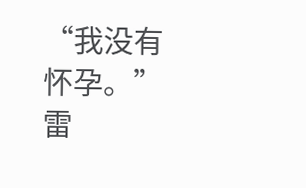“我没有怀孕。”
雷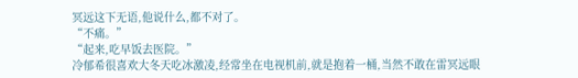冥远这下无语,他说什么,都不对了。
“不痛。”
“起来,吃早饭去医院。”
冷郁希很喜欢大冬天吃冰激凌,经常坐在电视机前,就是抱着一桶,当然不敢在雷冥远眼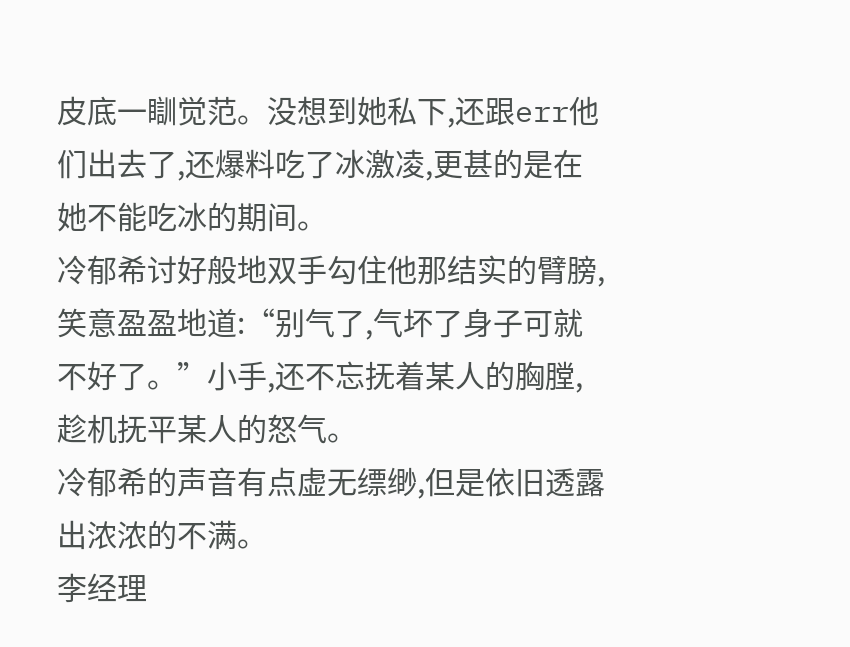皮底一瞓觉范。没想到她私下,还跟err他们出去了,还爆料吃了冰激凌,更甚的是在她不能吃冰的期间。
冷郁希讨好般地双手勾住他那结实的臂膀,笑意盈盈地道:“别气了,气坏了身子可就不好了。”小手,还不忘抚着某人的胸膛,趁机抚平某人的怒气。
冷郁希的声音有点虚无缥缈,但是依旧透露出浓浓的不满。
李经理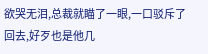欲哭无泪,总裁就瞄了一眼,一口驳斥了回去,好歹也是他几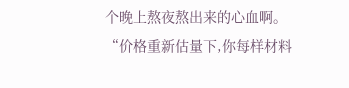个晚上熬夜熬出来的心血啊。
“价格重新估量下,你每样材料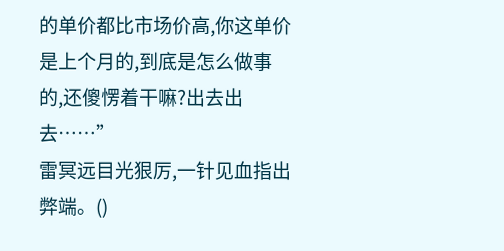的单价都比市场价高,你这单价是上个月的,到底是怎么做事的,还傻愣着干嘛?出去出去……”
雷冥远目光狠厉,一针见血指出弊端。()